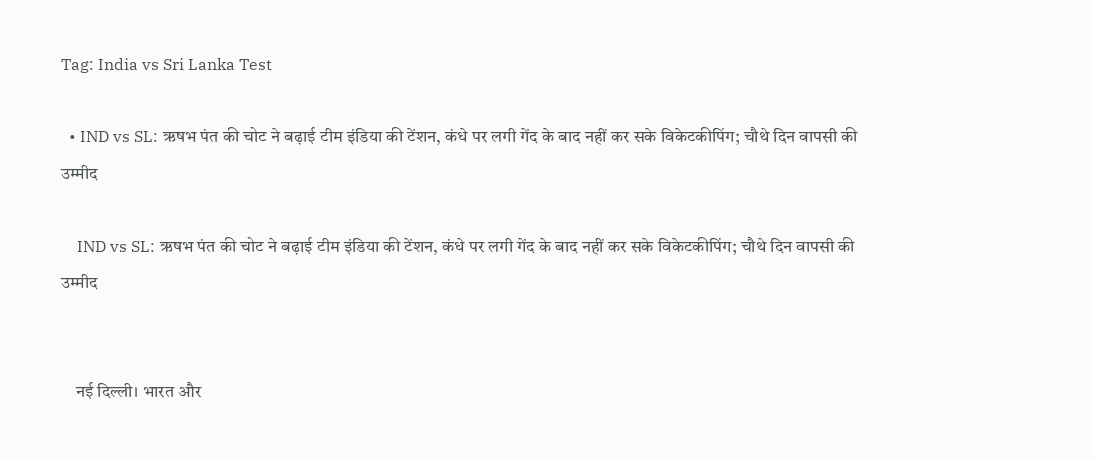Tag: India vs Sri Lanka Test

  • IND vs SL: ऋषभ पंत की चोट ने बढ़ाई टीम इंडिया की टेंशन, कंधे पर लगी गेंद के बाद नहीं कर सके विकेटकीपिंग; चौथे दिन वापसी की उम्मीद

    IND vs SL: ऋषभ पंत की चोट ने बढ़ाई टीम इंडिया की टेंशन, कंधे पर लगी गेंद के बाद नहीं कर सके विकेटकीपिंग; चौथे दिन वापसी की उम्मीद


    नई दिल्ली। भारत और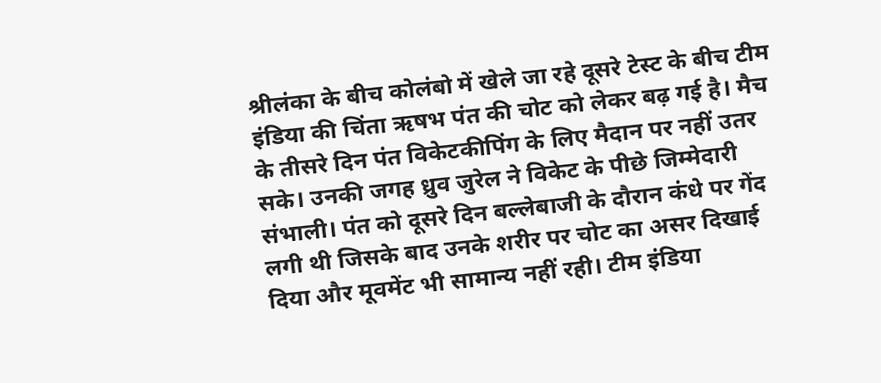श्रीलंका के बीच कोलंबो में खेले जा रहे दूसरे टेस्ट के बीच टीम इंडिया की चिंता ऋषभ पंत की चोट को लेकर बढ़ गई है। मैच के तीसरे दिन पंत विकेटकीपिंग के लिए मैदान पर नहीं उतर सके। उनकी जगह ध्रुव जुरेल ने विकेट के पीछे जिम्मेदारी संभाली। पंत को दूसरे दिन बल्लेबाजी के दौरान कंधे पर गेंद लगी थी जिसके बाद उनके शरीर पर चोट का असर दिखाई दिया और मूवमेंट भी सामान्य नहीं रही। टीम इंडिया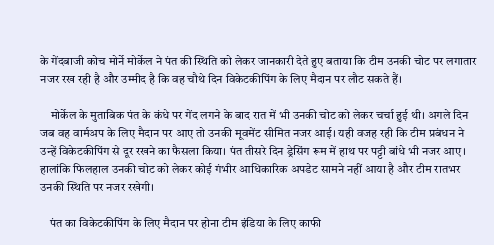के गेंदबाजी कोच मोर्ने मोर्केल ने पंत की स्थिति को लेकर जानकारी देते हुए बताया कि टीम उनकी चोट पर लगातार नजर रख रही है और उम्मीद है कि वह चौथे दिन विकेटकीपिंग के लिए मैदान पर लौट सकते हैं।

    मोर्केल के मुताबिक पंत के कंधे पर गेंद लगने के बाद रात में भी उनकी चोट को लेकर चर्चा हुई थी। अगले दिन जब वह वार्मअप के लिए मैदान पर आए तो उनकी मूवमेंट सीमित नजर आई। यही वजह रही कि टीम प्रबंधन ने उन्हें विकेटकीपिंग से दूर रखने का फैसला किया। पंत तीसरे दिन ड्रेसिंग रूम में हाथ पर पट्टी बांधे भी नजर आए। हालांकि फिलहाल उनकी चोट को लेकर कोई गंभीर आधिकारिक अपडेट सामने नहीं आया है और टीम रातभर उनकी स्थिति पर नजर रखेगी।

    पंत का विकेटकीपिंग के लिए मैदान पर होना टीम इंडिया के लिए काफी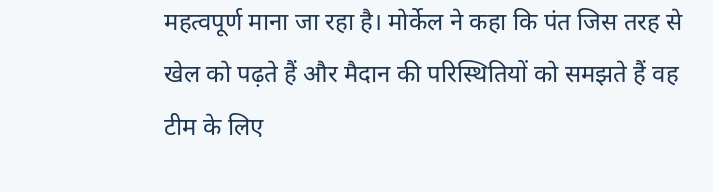महत्वपूर्ण माना जा रहा है। मोर्केल ने कहा कि पंत जिस तरह से खेल को पढ़ते हैं और मैदान की परिस्थितियों को समझते हैं वह टीम के लिए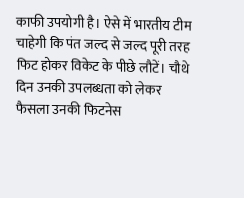काफी उपयोगी है। ऐसे में भारतीय टीम चाहेगी कि पंत जल्द से जल्द पूरी तरह फिट होकर विकेट के पीछे लौटें। चौथे दिन उनकी उपलब्धता को लेकर फैसला उनकी फिटनेस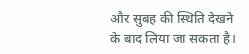और सुबह की स्थिति देखने के बाद लिया जा सकता है।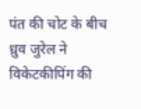पंत की चोट के बीच ध्रुव जुरेल ने विकेटकीपिंग की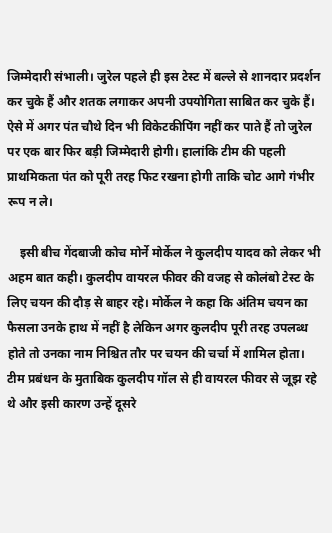जिम्मेदारी संभाली। जुरेल पहले ही इस टेस्ट में बल्ले से शानदार प्रदर्शन कर चुके हैं और शतक लगाकर अपनी उपयोगिता साबित कर चुके हैं। ऐसे में अगर पंत चौथे दिन भी विकेटकीपिंग नहीं कर पाते हैं तो जुरेल पर एक बार फिर बड़ी जिम्मेदारी होगी। हालांकि टीम की पहली प्राथमिकता पंत को पूरी तरह फिट रखना होगी ताकि चोट आगे गंभीर रूप न ले।

    इसी बीच गेंदबाजी कोच मोर्ने मोर्केल ने कुलदीप यादव को लेकर भी अहम बात कही। कुलदीप वायरल फीवर की वजह से कोलंबो टेस्ट के लिए चयन की दौड़ से बाहर रहे। मोर्केल ने कहा कि अंतिम चयन का फैसला उनके हाथ में नहीं है लेकिन अगर कुलदीप पूरी तरह उपलब्ध होते तो उनका नाम निश्चित तौर पर चयन की चर्चा में शामिल होता। टीम प्रबंधन के मुताबिक कुलदीप गॉल से ही वायरल फीवर से जूझ रहे थे और इसी कारण उन्हें दूसरे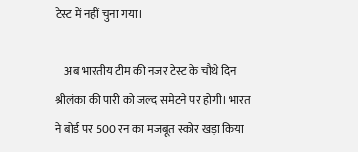टेस्ट में नहीं चुना गया।

    अब भारतीय टीम की नजर टेस्ट के चौथे दिन श्रीलंका की पारी को जल्द समेटने पर होगी। भारत ने बोर्ड पर 500 रन का मजबूत स्कोर खड़ा किया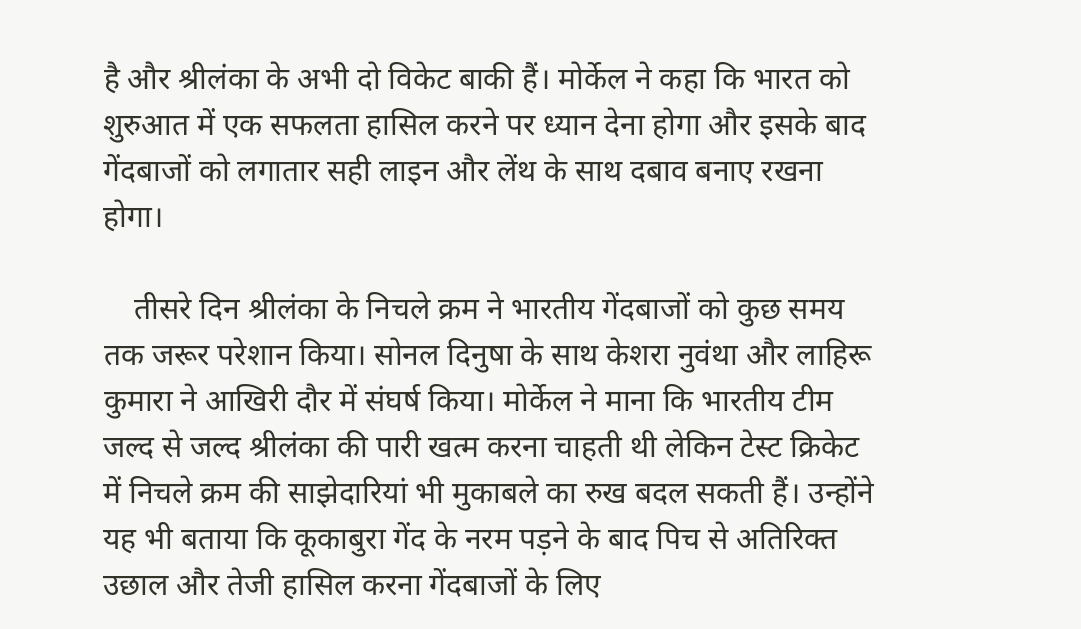है और श्रीलंका के अभी दो विकेट बाकी हैं। मोर्केल ने कहा कि भारत को शुरुआत में एक सफलता हासिल करने पर ध्यान देना होगा और इसके बाद गेंदबाजों को लगातार सही लाइन और लेंथ के साथ दबाव बनाए रखना होगा।

    तीसरे दिन श्रीलंका के निचले क्रम ने भारतीय गेंदबाजों को कुछ समय तक जरूर परेशान किया। सोनल दिनुषा के साथ केशरा नुवंथा और लाहिरू कुमारा ने आखिरी दौर में संघर्ष किया। मोर्केल ने माना कि भारतीय टीम जल्द से जल्द श्रीलंका की पारी खत्म करना चाहती थी लेकिन टेस्ट क्रिकेट में निचले क्रम की साझेदारियां भी मुकाबले का रुख बदल सकती हैं। उन्होंने यह भी बताया कि कूकाबुरा गेंद के नरम पड़ने के बाद पिच से अतिरिक्त उछाल और तेजी हासिल करना गेंदबाजों के लिए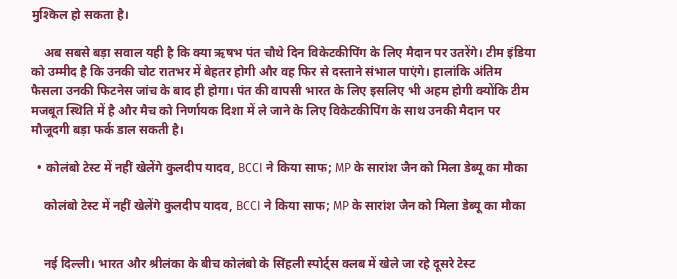मुश्किल हो सकता है।

    अब सबसे बड़ा सवाल यही है कि क्या ऋषभ पंत चौथे दिन विकेटकीपिंग के लिए मैदान पर उतरेंगे। टीम इंडिया को उम्मीद है कि उनकी चोट रातभर में बेहतर होगी और वह फिर से दस्ताने संभाल पाएंगे। हालांकि अंतिम फैसला उनकी फिटनेस जांच के बाद ही होगा। पंत की वापसी भारत के लिए इसलिए भी अहम होगी क्योंकि टीम मजबूत स्थिति में है और मैच को निर्णायक दिशा में ले जाने के लिए विकेटकीपिंग के साथ उनकी मैदान पर मौजूदगी बड़ा फर्क डाल सकती है।

  • कोलंबो टेस्ट में नहीं खेलेंगे कुलदीप यादव, BCCI ने किया साफ; MP के सारांश जैन को मिला डेब्यू का मौका

    कोलंबो टेस्ट में नहीं खेलेंगे कुलदीप यादव, BCCI ने किया साफ; MP के सारांश जैन को मिला डेब्यू का मौका


    नई दिल्ली। भारत और श्रीलंका के बीच कोलंबो के सिंहली स्पोर्ट्स क्लब में खेले जा रहे दूसरे टेस्ट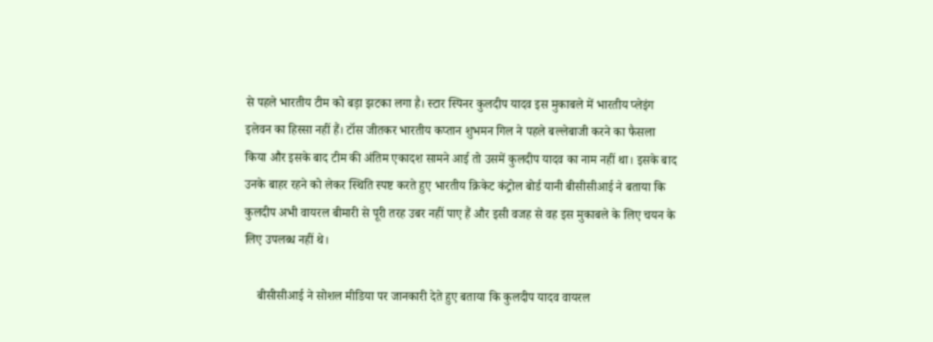से पहले भारतीय टीम को बड़ा झटका लगा है। स्टार स्पिनर कुलदीप यादव इस मुकाबले में भारतीय प्लेइंग इलेवन का हिस्सा नहीं हैं। टॉस जीतकर भारतीय कप्तान शुभमन गिल ने पहले बल्लेबाजी करने का फैसला किया और इसके बाद टीम की अंतिम एकादश सामने आई तो उसमें कुलदीप यादव का नाम नहीं था। इसके बाद उनके बाहर रहने को लेकर स्थिति स्पष्ट करते हुए भारतीय क्रिकेट कंट्रोल बोर्ड यानी बीसीसीआई ने बताया कि कुलदीप अभी वायरल बीमारी से पूरी तरह उबर नहीं पाए हैं और इसी वजह से वह इस मुकाबले के लिए चयन के लिए उपलब्ध नहीं थे।

    बीसीसीआई ने सोशल मीडिया पर जानकारी देते हुए बताया कि कुलदीप यादव वायरल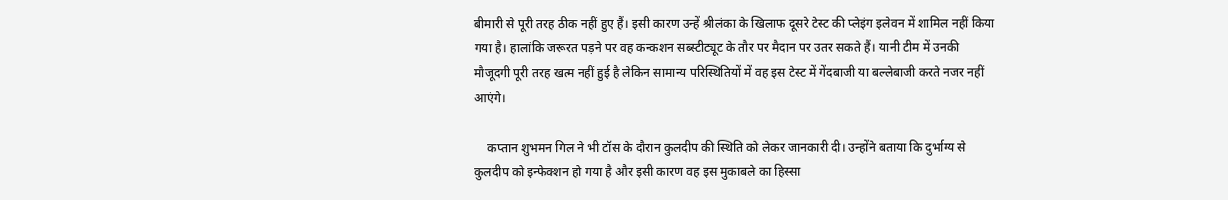बीमारी से पूरी तरह ठीक नहीं हुए हैं। इसी कारण उन्हें श्रीलंका के खिलाफ दूसरे टेस्ट की प्लेइंग इलेवन में शामिल नहीं किया गया है। हालांकि जरूरत पड़ने पर वह कन्कशन सब्स्टीट्यूट के तौर पर मैदान पर उतर सकते हैं। यानी टीम में उनकी मौजूदगी पूरी तरह खत्म नहीं हुई है लेकिन सामान्य परिस्थितियों में वह इस टेस्ट में गेंदबाजी या बल्लेबाजी करते नजर नहीं आएंगे।

    कप्तान शुभमन गिल ने भी टॉस के दौरान कुलदीप की स्थिति को लेकर जानकारी दी। उन्होंने बताया कि दुर्भाग्य से कुलदीप को इन्फेक्शन हो गया है और इसी कारण वह इस मुकाबले का हिस्सा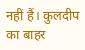नहीं हैं। कुलदीप का बाहर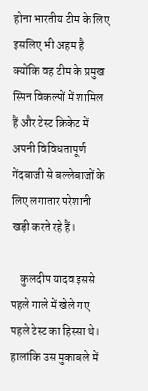होना भारतीय टीम के लिए इसलिए भी अहम है क्योंकि वह टीम के प्रमुख स्पिन विकल्पों में शामिल हैं और टेस्ट क्रिकेट में अपनी विविधतापूर्ण गेंदबाजी से बल्लेबाजों के लिए लगातार परेशानी खड़ी करते रहे हैं।

    कुलदीप यादव इससे पहले गाले में खेले गए पहले टेस्ट का हिस्सा थे। हालांकि उस मुकाबले में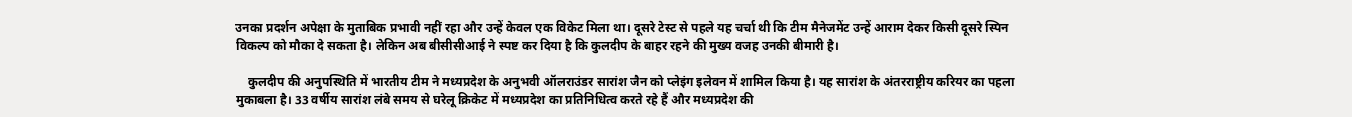उनका प्रदर्शन अपेक्षा के मुताबिक प्रभावी नहीं रहा और उन्हें केवल एक विकेट मिला था। दूसरे टेस्ट से पहले यह चर्चा थी कि टीम मैनेजमेंट उन्हें आराम देकर किसी दूसरे स्पिन विकल्प को मौका दे सकता है। लेकिन अब बीसीसीआई ने स्पष्ट कर दिया है कि कुलदीप के बाहर रहने की मुख्य वजह उनकी बीमारी है।

    कुलदीप की अनुपस्थिति में भारतीय टीम ने मध्यप्रदेश के अनुभवी ऑलराउंडर सारांश जैन को प्लेइंग इलेवन में शामिल किया है। यह सारांश के अंतरराष्ट्रीय करियर का पहला मुकाबला है। 33 वर्षीय सारांश लंबे समय से घरेलू क्रिकेट में मध्यप्रदेश का प्रतिनिधित्व करते रहे हैं और मध्यप्रदेश की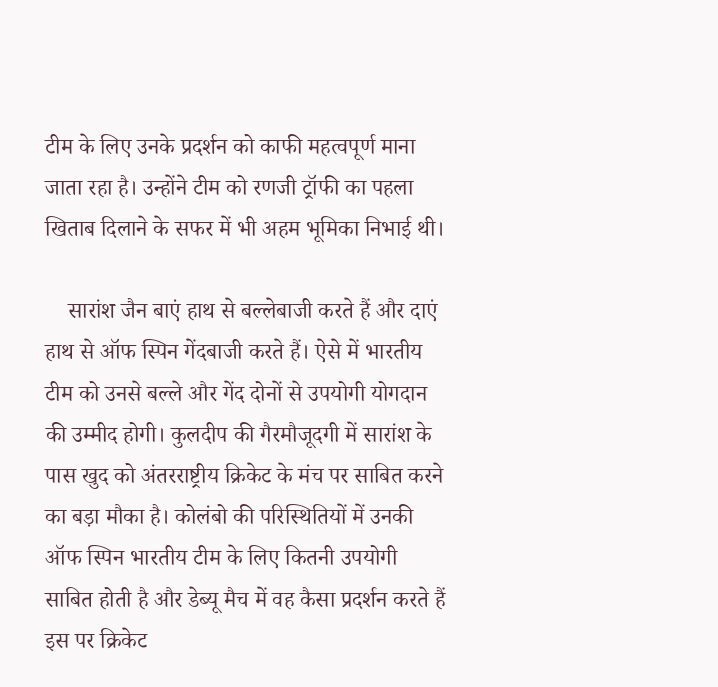टीम के लिए उनके प्रदर्शन को काफी महत्वपूर्ण माना जाता रहा है। उन्होंने टीम को रणजी ट्रॉफी का पहला खिताब दिलाने के सफर में भी अहम भूमिका निभाई थी।

    सारांश जैन बाएं हाथ से बल्लेबाजी करते हैं और दाएं हाथ से ऑफ स्पिन गेंदबाजी करते हैं। ऐसे में भारतीय टीम को उनसे बल्ले और गेंद दोनों से उपयोगी योगदान की उम्मीद होगी। कुलदीप की गैरमौजूदगी में सारांश के पास खुद को अंतरराष्ट्रीय क्रिकेट के मंच पर साबित करने का बड़ा मौका है। कोलंबो की परिस्थितियों में उनकी ऑफ स्पिन भारतीय टीम के लिए कितनी उपयोगी साबित होती है और डेब्यू मैच में वह कैसा प्रदर्शन करते हैं इस पर क्रिकेट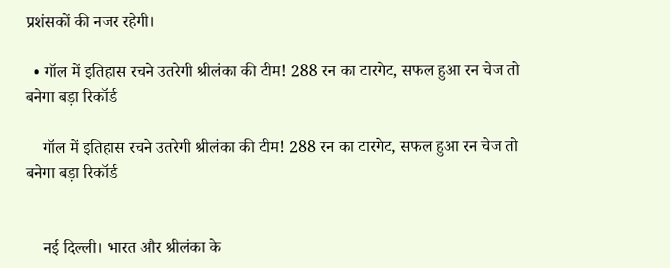प्रशंसकों की नजर रहेगी।

  • गॉल में इतिहास रचने उतरेगी श्रीलंका की टीम! 288 रन का टारगेट, सफल हुआ रन चेज तो बनेगा बड़ा रिकॉर्ड

    गॉल में इतिहास रचने उतरेगी श्रीलंका की टीम! 288 रन का टारगेट, सफल हुआ रन चेज तो बनेगा बड़ा रिकॉर्ड


    नई दिल्ली। भारत और श्रीलंका के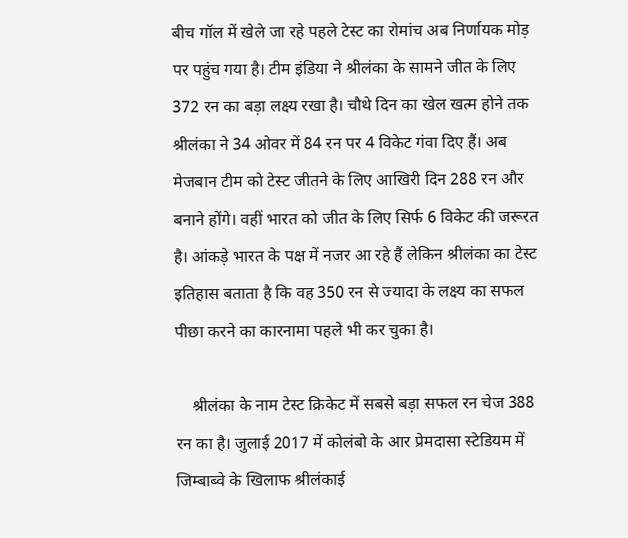बीच गॉल में खेले जा रहे पहले टेस्ट का रोमांच अब निर्णायक मोड़ पर पहुंच गया है। टीम इंडिया ने श्रीलंका के सामने जीत के लिए 372 रन का बड़ा लक्ष्य रखा है। चौथे दिन का खेल खत्म होने तक श्रीलंका ने 34 ओवर में 84 रन पर 4 विकेट गंवा दिए हैं। अब मेजबान टीम को टेस्ट जीतने के लिए आखिरी दिन 288 रन और बनाने होंगे। वहीं भारत को जीत के लिए सिर्फ 6 विकेट की जरूरत है। आंकड़े भारत के पक्ष में नजर आ रहे हैं लेकिन श्रीलंका का टेस्ट इतिहास बताता है कि वह 350 रन से ज्यादा के लक्ष्य का सफल पीछा करने का कारनामा पहले भी कर चुका है।

    श्रीलंका के नाम टेस्ट क्रिकेट में सबसे बड़ा सफल रन चेज 388 रन का है। जुलाई 2017 में कोलंबो के आर प्रेमदासा स्टेडियम में जिम्बाब्वे के खिलाफ श्रीलंकाई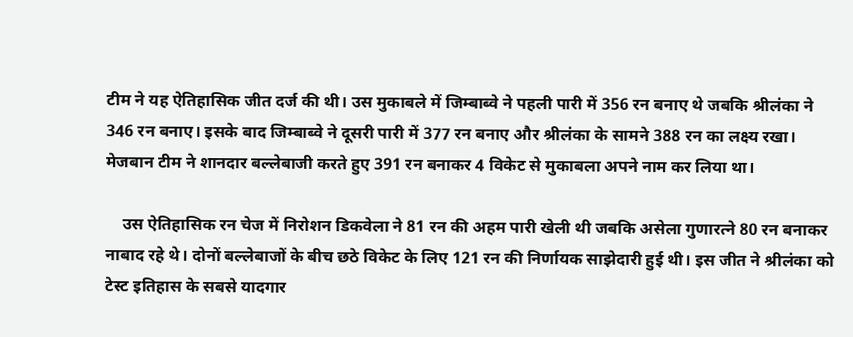टीम ने यह ऐतिहासिक जीत दर्ज की थी। उस मुकाबले में जिम्बाब्वे ने पहली पारी में 356 रन बनाए थे जबकि श्रीलंका ने 346 रन बनाए। इसके बाद जिम्बाब्वे ने दूसरी पारी में 377 रन बनाए और श्रीलंका के सामने 388 रन का लक्ष्य रखा। मेजबान टीम ने शानदार बल्लेबाजी करते हुए 391 रन बनाकर 4 विकेट से मुकाबला अपने नाम कर लिया था।

    उस ऐतिहासिक रन चेज में निरोशन डिकवेला ने 81 रन की अहम पारी खेली थी जबकि असेला गुणारत्ने 80 रन बनाकर नाबाद रहे थे। दोनों बल्लेबाजों के बीच छठे विकेट के लिए 121 रन की निर्णायक साझेदारी हुई थी। इस जीत ने श्रीलंका को टेस्ट इतिहास के सबसे यादगार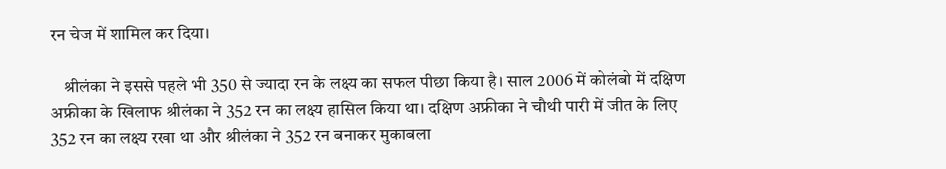रन चेज में शामिल कर दिया।

    श्रीलंका ने इससे पहले भी 350 से ज्यादा रन के लक्ष्य का सफल पीछा किया है। साल 2006 में कोलंबो में दक्षिण अफ्रीका के खिलाफ श्रीलंका ने 352 रन का लक्ष्य हासिल किया था। दक्षिण अफ्रीका ने चौथी पारी में जीत के लिए 352 रन का लक्ष्य रखा था और श्रीलंका ने 352 रन बनाकर मुकाबला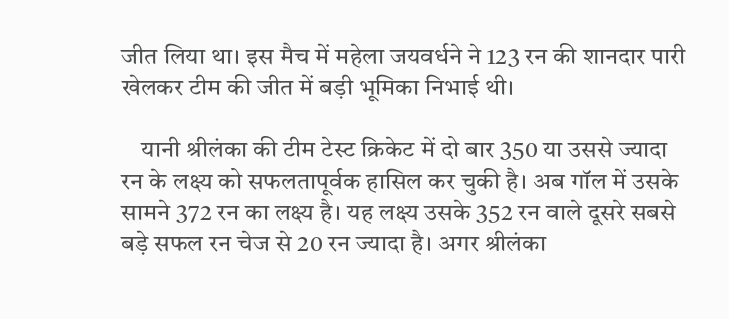जीत लिया था। इस मैच में महेला जयवर्धने ने 123 रन की शानदार पारी खेलकर टीम की जीत में बड़ी भूमिका निभाई थी।

    यानी श्रीलंका की टीम टेस्ट क्रिकेट में दो बार 350 या उससे ज्यादा रन के लक्ष्य को सफलतापूर्वक हासिल कर चुकी है। अब गॉल में उसके सामने 372 रन का लक्ष्य है। यह लक्ष्य उसके 352 रन वाले दूसरे सबसे बड़े सफल रन चेज से 20 रन ज्यादा है। अगर श्रीलंका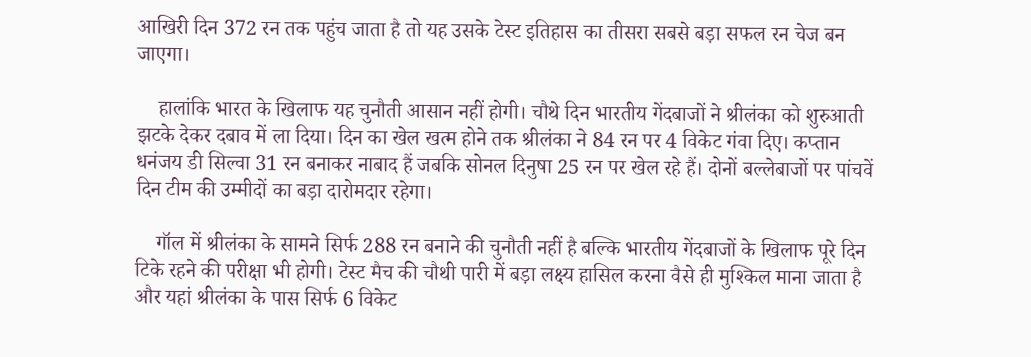आखिरी दिन 372 रन तक पहुंच जाता है तो यह उसके टेस्ट इतिहास का तीसरा सबसे बड़ा सफल रन चेज बन जाएगा।

    हालांकि भारत के खिलाफ यह चुनौती आसान नहीं होगी। चौथे दिन भारतीय गेंदबाजों ने श्रीलंका को शुरुआती झटके देकर दबाव में ला दिया। दिन का खेल खत्म होने तक श्रीलंका ने 84 रन पर 4 विकेट गंवा दिए। कप्तान धनंजय डी सिल्वा 31 रन बनाकर नाबाद हैं जबकि सोनल दिनुषा 25 रन पर खेल रहे हैं। दोनों बल्लेबाजों पर पांचवें दिन टीम की उम्मीदों का बड़ा दारोमदार रहेगा।

    गॉल में श्रीलंका के सामने सिर्फ 288 रन बनाने की चुनौती नहीं है बल्कि भारतीय गेंदबाजों के खिलाफ पूरे दिन टिके रहने की परीक्षा भी होगी। टेस्ट मैच की चौथी पारी में बड़ा लक्ष्य हासिल करना वैसे ही मुश्किल माना जाता है और यहां श्रीलंका के पास सिर्फ 6 विकेट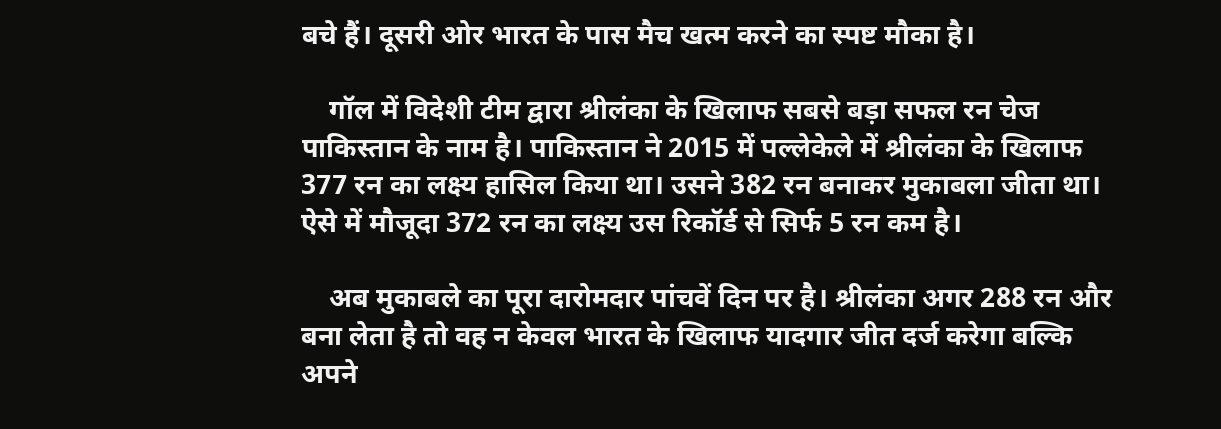बचे हैं। दूसरी ओर भारत के पास मैच खत्म करने का स्पष्ट मौका है।

    गॉल में विदेशी टीम द्वारा श्रीलंका के खिलाफ सबसे बड़ा सफल रन चेज पाकिस्तान के नाम है। पाकिस्तान ने 2015 में पल्लेकेले में श्रीलंका के खिलाफ 377 रन का लक्ष्य हासिल किया था। उसने 382 रन बनाकर मुकाबला जीता था। ऐसे में मौजूदा 372 रन का लक्ष्य उस रिकॉर्ड से सिर्फ 5 रन कम है।

    अब मुकाबले का पूरा दारोमदार पांचवें दिन पर है। श्रीलंका अगर 288 रन और बना लेता है तो वह न केवल भारत के खिलाफ यादगार जीत दर्ज करेगा बल्कि अपने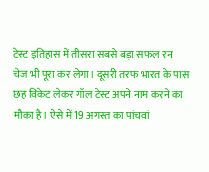टेस्ट इतिहास में तीसरा सबसे बड़ा सफल रन चेज भी पूरा कर लेगा। दूसरी तरफ भारत के पास छह विकेट लेकर गॉल टेस्ट अपने नाम करने का मौका है। ऐसे में 19 अगस्त का पांचवां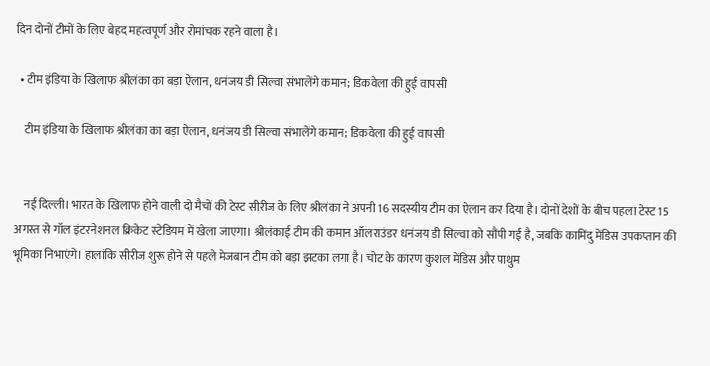दिन दोनों टीमों के लिए बेहद महत्वपूर्ण और रोमांचक रहने वाला है।

  • टीम इंडिया के खिलाफ श्रीलंका का बड़ा ऐलान, धनंजय डी सिल्वा संभालेंगे कमान; डिकवेला की हुई वापसी

    टीम इंडिया के खिलाफ श्रीलंका का बड़ा ऐलान, धनंजय डी सिल्वा संभालेंगे कमान; डिकवेला की हुई वापसी


    नई दिल्ली। भारत के खिलाफ होने वाली दो मैचों की टेस्ट सीरीज के लिए श्रीलंका ने अपनी 16 सदस्यीय टीम का ऐलान कर दिया है। दोनों देशों के बीच पहला टेस्ट 15 अगस्त से गॉल इंटरनेशनल क्रिकेट स्टेडियम में खेला जाएगा। श्रीलंकाई टीम की कमान ऑलराउंडर धनंजय डी सिल्वा को सौंपी गई है, जबकि कामिंदु मेंडिस उपकप्तान की भूमिका निभाएंगे। हालांकि सीरीज शुरू होने से पहले मेजबान टीम को बड़ा झटका लगा है। चोट के कारण कुशल मेंडिस और पाथुम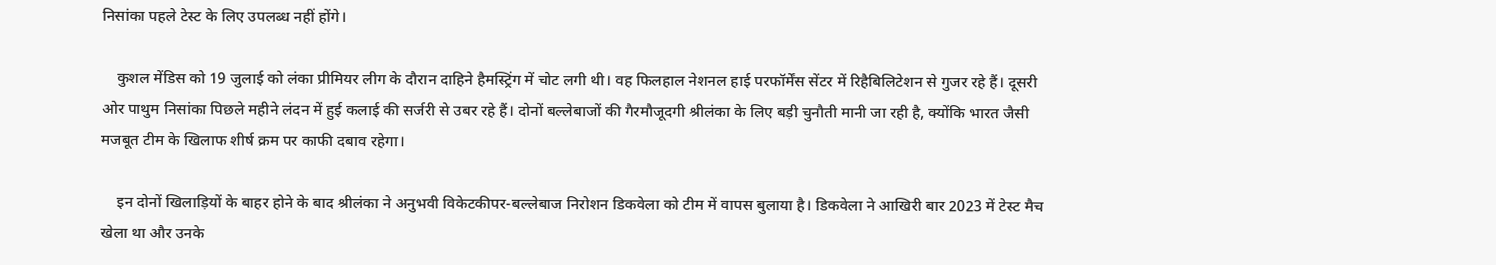निसांका पहले टेस्ट के लिए उपलब्ध नहीं होंगे।

    कुशल मेंडिस को 19 जुलाई को लंका प्रीमियर लीग के दौरान दाहिने हैमस्ट्रिंग में चोट लगी थी। वह फिलहाल नेशनल हाई परफॉर्मेंस सेंटर में रिहैबिलिटेशन से गुजर रहे हैं। दूसरी ओर पाथुम निसांका पिछले महीने लंदन में हुई कलाई की सर्जरी से उबर रहे हैं। दोनों बल्लेबाजों की गैरमौजूदगी श्रीलंका के लिए बड़ी चुनौती मानी जा रही है, क्योंकि भारत जैसी मजबूत टीम के खिलाफ शीर्ष क्रम पर काफी दबाव रहेगा।

    इन दोनों खिलाड़ियों के बाहर होने के बाद श्रीलंका ने अनुभवी विकेटकीपर-बल्लेबाज निरोशन डिकवेला को टीम में वापस बुलाया है। डिकवेला ने आखिरी बार 2023 में टेस्ट मैच खेला था और उनके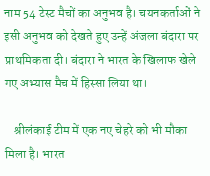नाम 54 टेस्ट मैचों का अनुभव है। चयनकर्ताओं ने इसी अनुभव को देखते हुए उन्हें अंजला बंदारा पर प्राथमिकता दी। बंदारा ने भारत के खिलाफ खेले गए अभ्यास मैच में हिस्सा लिया था।

    श्रीलंकाई टीम में एक नए चेहरे को भी मौका मिला है। भारत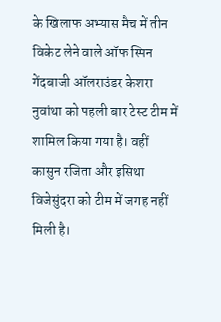के खिलाफ अभ्यास मैच में तीन विकेट लेने वाले ऑफ स्पिन गेंदबाजी ऑलराउंडर केशरा नुवांथा को पहली बार टेस्ट टीम में शामिल किया गया है। वहीं कासुन रजिता और इसिथा विजेसुंदरा को टीम में जगह नहीं मिली है।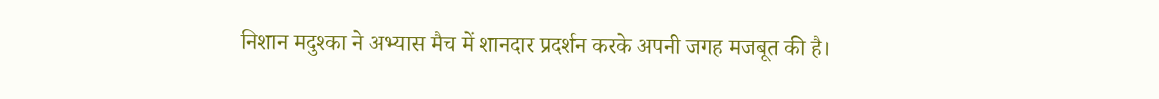निशान मदुश्का ने अभ्यास मैच में शानदार प्रदर्शन करके अपनी जगह मजबूत की है।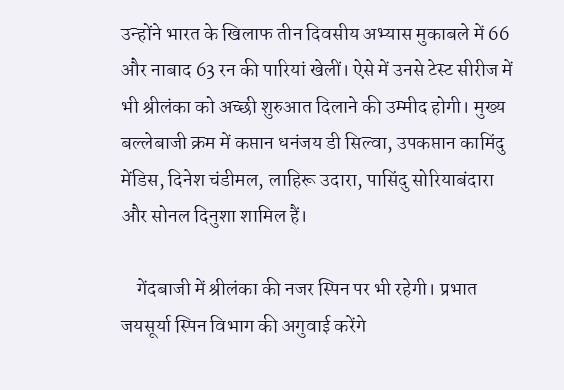उन्होंने भारत के खिलाफ तीन दिवसीय अभ्यास मुकाबले में 66 और नाबाद 63 रन की पारियां खेलीं। ऐसे में उनसे टेस्ट सीरीज में भी श्रीलंका को अच्छी शुरुआत दिलाने की उम्मीद होगी। मुख्य बल्लेबाजी क्रम में कप्तान धनंजय डी सिल्वा, उपकप्तान कामिंदु मेंडिस, दिनेश चंडीमल, लाहिरू उदारा, पासिंदु सोरियाबंदारा और सोनल दिनुशा शामिल हैं।

    गेंदबाजी में श्रीलंका की नजर स्पिन पर भी रहेगी। प्रभात जयसूर्या स्पिन विभाग की अगुवाई करेंगे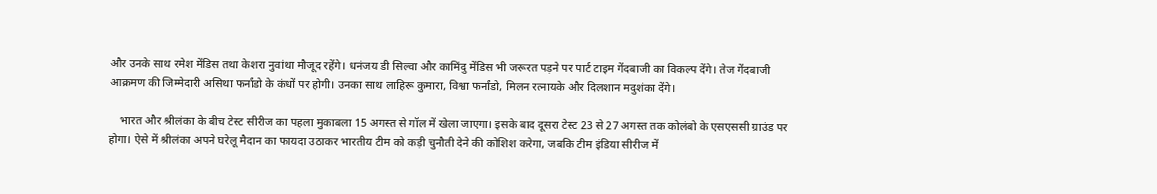और उनके साथ रमेश मेंडिस तथा केशरा नुवांथा मौजूद रहेंगे। धनंजय डी सिल्वा और कामिंदु मेंडिस भी जरूरत पड़ने पर पार्ट टाइम गेंदबाजी का विकल्प देंगे। तेज गेंदबाजी आक्रमण की जिम्मेदारी असिथा फर्नांडो के कंधों पर होगी। उनका साथ लाहिरू कुमारा, विश्वा फर्नांडो, मिलन रत्नायके और दिलशान मदुशंका देंगे।

    भारत और श्रीलंका के बीच टेस्ट सीरीज का पहला मुकाबला 15 अगस्त से गॉल में खेला जाएगा। इसके बाद दूसरा टेस्ट 23 से 27 अगस्त तक कोलंबो के एसएससी ग्राउंड पर होगा। ऐसे में श्रीलंका अपने घरेलू मैदान का फायदा उठाकर भारतीय टीम को कड़ी चुनौती देने की कोशिश करेगा, जबकि टीम इंडिया सीरीज में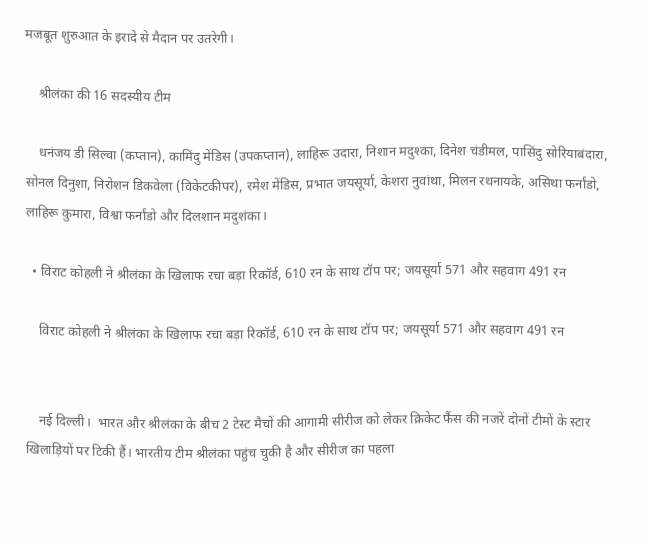मजबूत शुरुआत के इरादे से मैदान पर उतरेगी।

    श्रीलंका की 16 सदस्यीय टीम

    धनंजय डी सिल्वा (कप्तान), कामिंदु मेंडिस (उपकप्तान), लाहिरू उदारा, निशान मदुश्का, दिनेश चंडीमल, पासिंदु सोरियाबंदारा, सोनल दिनुशा, निरोशन डिकवेला (विकेटकीपर), रमेश मेंडिस, प्रभात जयसूर्या, केशरा नुवांथा, मिलन रथनायके, असिथा फर्नांडो, लाहिरू कुमारा, विश्वा फर्नांडो और दिलशान मदुशंका।

  • विराट कोहली ने श्रीलंका के खिलाफ रचा बड़ा रिकॉर्ड, 610 रन के साथ टॉप पर; जयसूर्या 571 और सहवाग 491 रन

    विराट कोहली ने श्रीलंका के खिलाफ रचा बड़ा रिकॉर्ड, 610 रन के साथ टॉप पर; जयसूर्या 571 और सहवाग 491 रन


    नई दिल्ली।  भारत और श्रीलंका के बीच 2 टेस्ट मैचों की आगामी सीरीज को लेकर क्रिकेट फैंस की नजरें दोनों टीमों के स्टार खिलाड़ियों पर टिकी हैं। भारतीय टीम श्रीलंका पहुंच चुकी है और सीरीज का पहला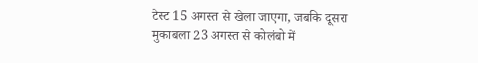टेस्ट 15 अगस्त से खेला जाएगा, जबकि दूसरा मुकाबला 23 अगस्त से कोलंबो में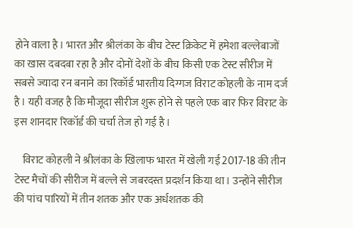होने वाला है। भारत और श्रीलंका के बीच टेस्ट क्रिकेट में हमेशा बल्लेबाजों का खास दबदबा रहा है और दोनों देशों के बीच किसी एक टेस्ट सीरीज में सबसे ज्यादा रन बनाने का रिकॉर्ड भारतीय दिग्गज विराट कोहली के नाम दर्ज है। यही वजह है कि मौजूदा सीरीज शुरू होने से पहले एक बार फिर विराट के इस शानदार रिकॉर्ड की चर्चा तेज हो गई है।

    विराट कोहली ने श्रीलंका के खिलाफ भारत में खेली गई 2017-18 की तीन टेस्ट मैचों की सीरीज में बल्ले से जबरदस्त प्रदर्शन किया था। उन्होंने सीरीज की पांच पारियों में तीन शतक और एक अर्धशतक की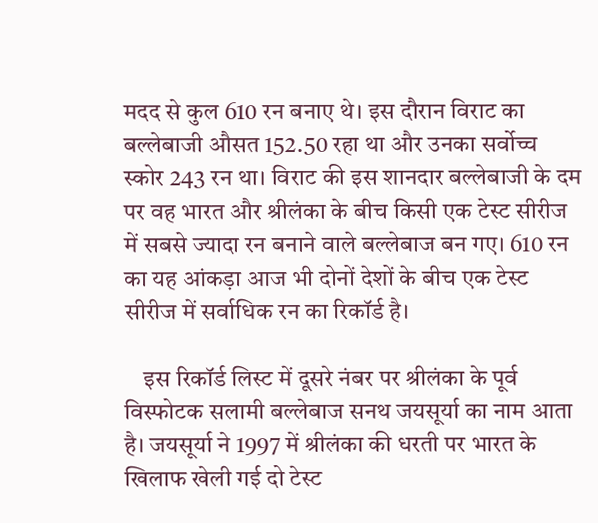मदद से कुल 610 रन बनाए थे। इस दौरान विराट का बल्लेबाजी औसत 152.50 रहा था और उनका सर्वोच्च स्कोर 243 रन था। विराट की इस शानदार बल्लेबाजी के दम पर वह भारत और श्रीलंका के बीच किसी एक टेस्ट सीरीज में सबसे ज्यादा रन बनाने वाले बल्लेबाज बन गए। 610 रन का यह आंकड़ा आज भी दोनों देशों के बीच एक टेस्ट सीरीज में सर्वाधिक रन का रिकॉर्ड है।

    इस रिकॉर्ड लिस्ट में दूसरे नंबर पर श्रीलंका के पूर्व विस्फोटक सलामी बल्लेबाज सनथ जयसूर्या का नाम आता है। जयसूर्या ने 1997 में श्रीलंका की धरती पर भारत के खिलाफ खेली गई दो टेस्ट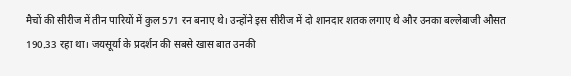मैचों की सीरीज में तीन पारियों में कुल 571 रन बनाए थे। उन्होंने इस सीरीज में दो शानदार शतक लगाए थे और उनका बल्लेबाजी औसत 190.33 रहा था। जयसूर्या के प्रदर्शन की सबसे खास बात उनकी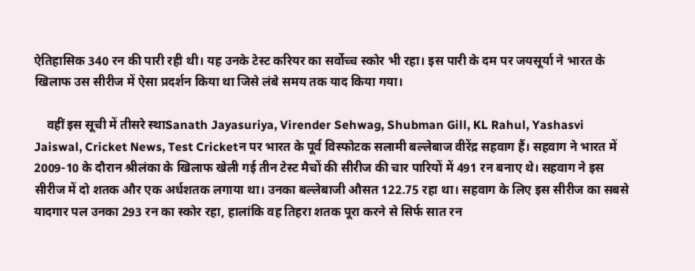ऐतिहासिक 340 रन की पारी रही थी। यह उनके टेस्ट करियर का सर्वोच्च स्कोर भी रहा। इस पारी के दम पर जयसूर्या ने भारत के खिलाफ उस सीरीज में ऐसा प्रदर्शन किया था जिसे लंबे समय तक याद किया गया।

    वहीं इस सूची में तीसरे स्थाSanath Jayasuriya, Virender Sehwag, Shubman Gill, KL Rahul, Yashasvi Jaiswal, Cricket News, Test Cricketन पर भारत के पूर्व विस्फोटक सलामी बल्लेबाज वीरेंद्र सहवाग हैं। सहवाग ने भारत में 2009-10 के दौरान श्रीलंका के खिलाफ खेली गई तीन टेस्ट मैचों की सीरीज की चार पारियों में 491 रन बनाए थे। सहवाग ने इस सीरीज में दो शतक और एक अर्धशतक लगाया था। उनका बल्लेबाजी औसत 122.75 रहा था। सहवाग के लिए इस सीरीज का सबसे यादगार पल उनका 293 रन का स्कोर रहा, हालांकि वह तिहरा शतक पूरा करने से सिर्फ सात रन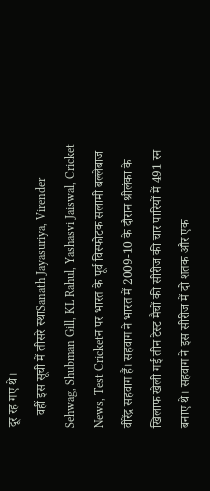दूर रह गए थे।
    वहीं इस सूची में तीसरे स्थाSanath Jayasuriya, Virender Sehwag, Shubman Gill, KL Rahul, Yashasvi Jaiswal, Cricket News, Test Cricketन पर भारत के पूर्व विस्फोटक सलामी बल्लेबाज वीरेंद्र सहवाग हैं। सहवाग ने भारत में 2009-10 के दौरान श्रीलंका के खिलाफ खेली गई तीन टेस्ट मैचों की सीरीज की चार पारियों में 491 रन बनाए थे। सहवाग ने इस सीरीज में दो शतक और एक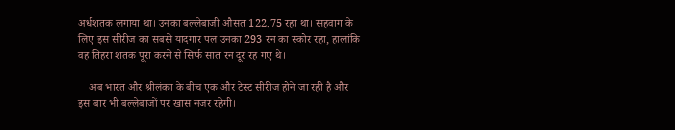अर्धशतक लगाया था। उनका बल्लेबाजी औसत 122.75 रहा था। सहवाग के लिए इस सीरीज का सबसे यादगार पल उनका 293 रन का स्कोर रहा, हालांकि वह तिहरा शतक पूरा करने से सिर्फ सात रन दूर रह गए थे।

    अब भारत और श्रीलंका के बीच एक और टेस्ट सीरीज होने जा रही है और इस बार भी बल्लेबाजों पर खास नजर रहेगी।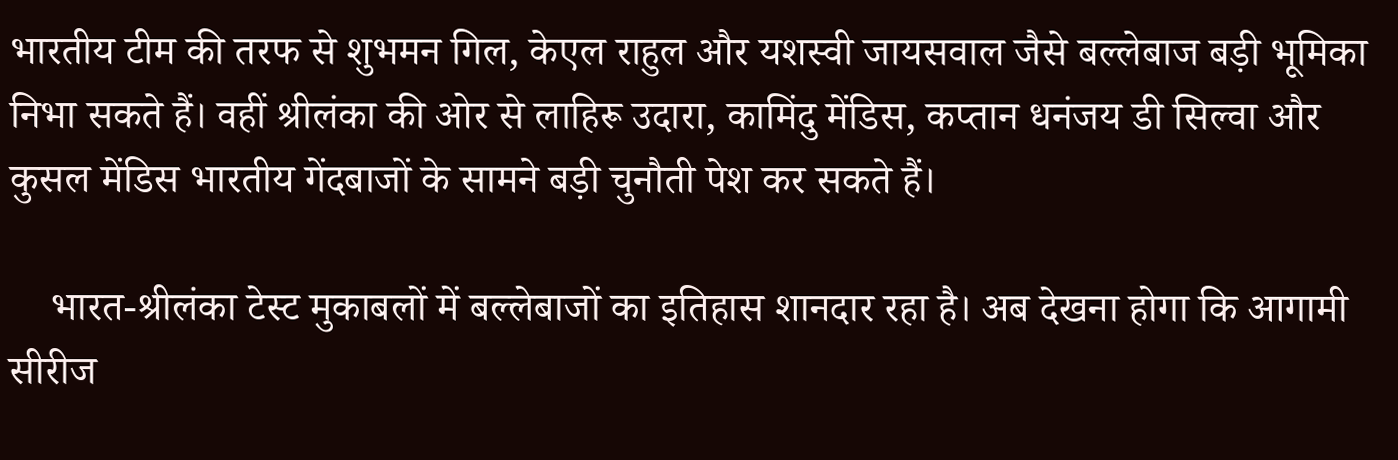भारतीय टीम की तरफ से शुभमन गिल, केएल राहुल और यशस्वी जायसवाल जैसे बल्लेबाज बड़ी भूमिका निभा सकते हैं। वहीं श्रीलंका की ओर से लाहिरू उदारा, कामिंदु मेंडिस, कप्तान धनंजय डी सिल्वा और कुसल मेंडिस भारतीय गेंदबाजों के सामने बड़ी चुनौती पेश कर सकते हैं।

    भारत-श्रीलंका टेस्ट मुकाबलों में बल्लेबाजों का इतिहास शानदार रहा है। अब देखना होगा कि आगामी सीरीज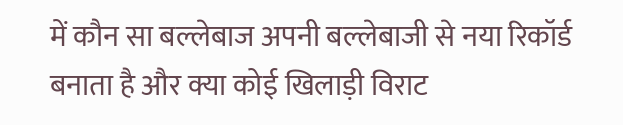में कौन सा बल्लेबाज अपनी बल्लेबाजी से नया रिकॉर्ड बनाता है और क्या कोई खिलाड़ी विराट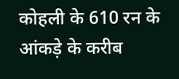कोहली के 610 रन के आंकड़े के करीब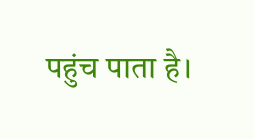पहुंच पाता है।